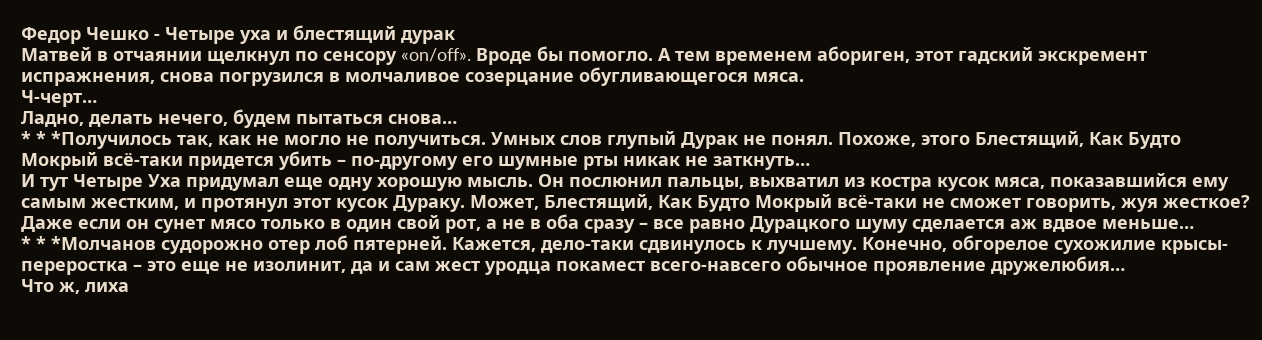Федор Чешко - Четыре уха и блестящий дурак
Матвей в отчаянии щелкнул по сенсору «on/off». Вроде бы помогло. А тем временем абориген, этот гадский экскремент испражнения, снова погрузился в молчаливое созерцание обугливающегося мяса.
Ч-черт…
Ладно, делать нечего, будем пытаться снова…
* * *Получилось так, как не могло не получиться. Умных слов глупый Дурак не понял. Похоже, этого Блестящий, Как Будто Мокрый всё-таки придется убить – по-другому его шумные рты никак не заткнуть…
И тут Четыре Уха придумал еще одну хорошую мысль. Он послюнил пальцы, выхватил из костра кусок мяса, показавшийся ему самым жестким, и протянул этот кусок Дураку. Может, Блестящий, Как Будто Мокрый всё-таки не сможет говорить, жуя жесткое? Даже если он сунет мясо только в один свой рот, а не в оба сразу – все равно Дурацкого шуму сделается аж вдвое меньше…
* * *Молчанов судорожно отер лоб пятерней. Кажется, дело-таки сдвинулось к лучшему. Конечно, обгорелое сухожилие крысы-переростка – это еще не изолинит, да и сам жест уродца покамест всего-навсего обычное проявление дружелюбия…
Что ж, лиха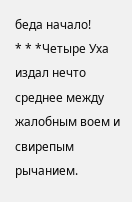беда начало!
* * *Четыре Уха издал нечто среднее между жалобным воем и свирепым рычанием.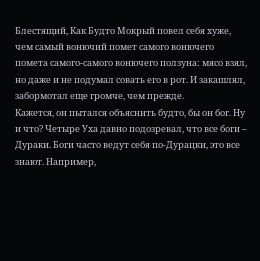Блестящий, Как Будто Мокрый повел себя хуже, чем самый вонючий помет самого вонючего помета самого-самого вонючего ползуна: мясо взял, но даже и не подумал совать его в рот. И закашлял, забормотал еще громче, чем прежде.
Кажется, он пытался объяснить будто, бы он бог. Ну и что? Четыре Уха давно подозревал, что все боги – Дураки. Боги часто ведут себя по-Дурацки, это все знают. Например,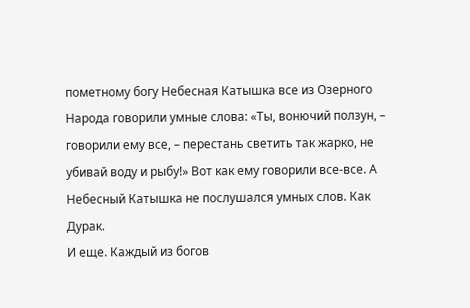пометному богу Небесная Катышка все из Озерного Народа говорили умные слова: «Ты, вонючий ползун, – говорили ему все, – перестань светить так жарко, не убивай воду и рыбу!» Вот как ему говорили все-все. А Небесный Катышка не послушался умных слов. Как Дурак.
И еще. Каждый из богов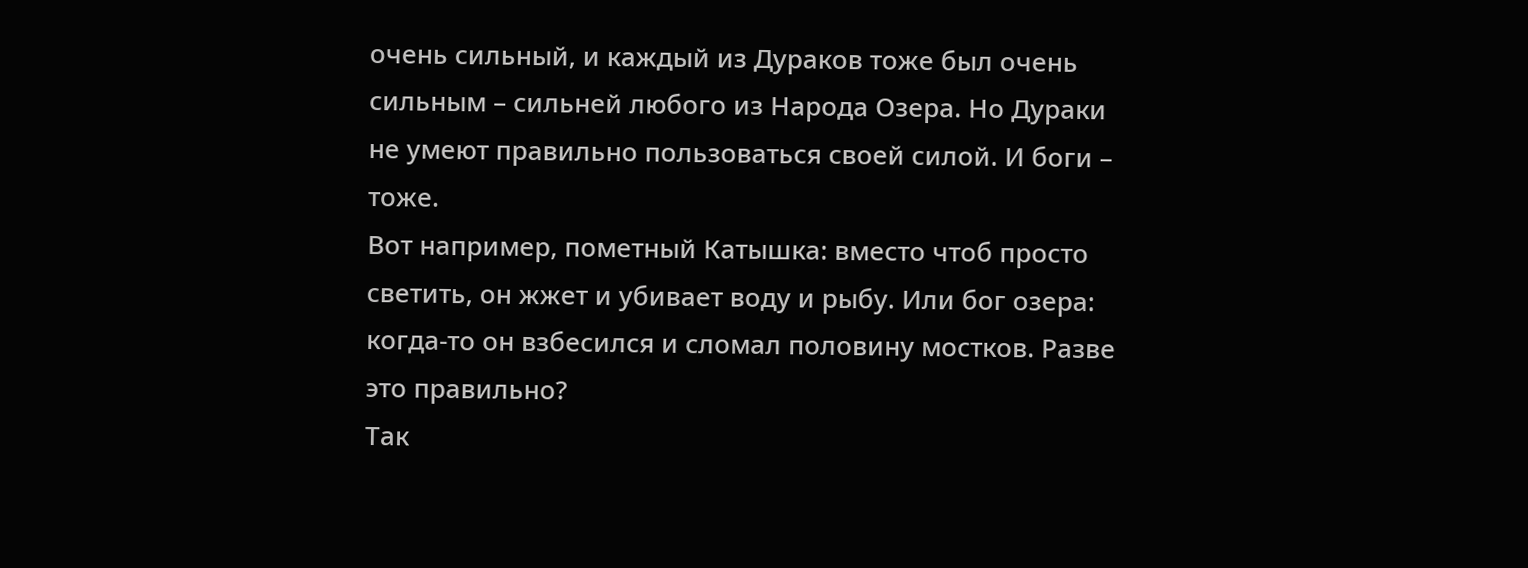очень сильный, и каждый из Дураков тоже был очень сильным – сильней любого из Народа Озера. Но Дураки не умеют правильно пользоваться своей силой. И боги – тоже.
Вот например, пометный Катышка: вместо чтоб просто светить, он жжет и убивает воду и рыбу. Или бог озера: когда-то он взбесился и сломал половину мостков. Разве это правильно?
Так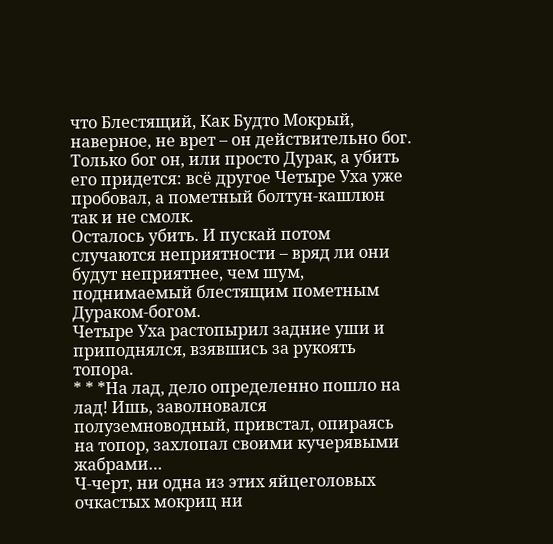что Блестящий, Как Будто Мокрый, наверное, не врет – он действительно бог.
Только бог он, или просто Дурак, а убить его придется: всё другое Четыре Уха уже пробовал, а пометный болтун-кашлюн так и не смолк.
Осталось убить. И пускай потом случаются неприятности – вряд ли они будут неприятнее, чем шум, поднимаемый блестящим пометным Дураком-богом.
Четыре Уха растопырил задние уши и приподнялся, взявшись за рукоять топора.
* * *На лад, дело определенно пошло на лад! Ишь, заволновался полуземноводный, привстал, опираясь на топор, захлопал своими кучерявыми жабрами…
Ч-черт, ни одна из этих яйцеголовых очкастых мокриц ни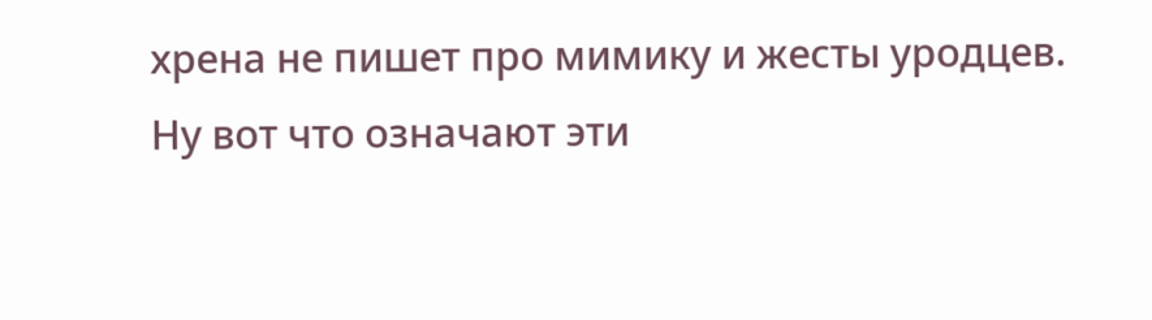хрена не пишет про мимику и жесты уродцев. Ну вот что означают эти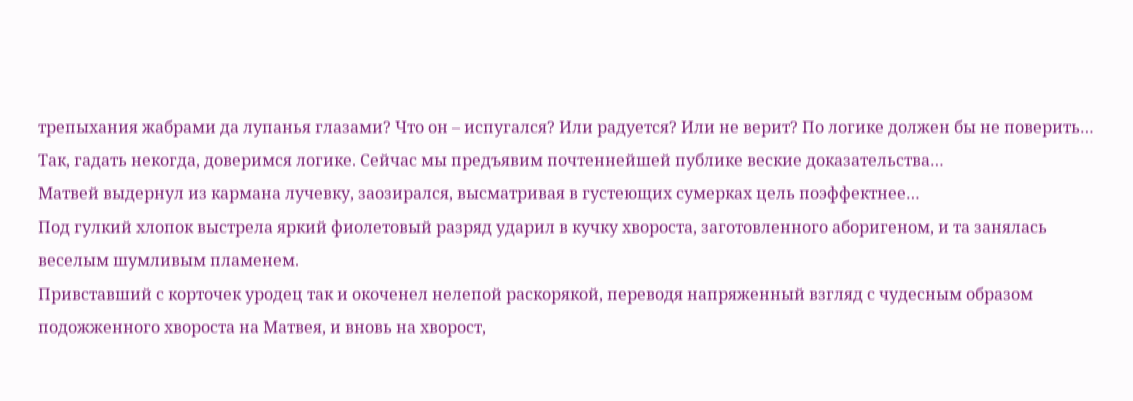трепыхания жабрами да лупанья глазами? Что он – испугался? Или радуется? Или не верит? По логике должен бы не поверить… Так, гадать некогда, доверимся логике. Сейчас мы предъявим почтеннейшей публике веские доказательства…
Матвей выдернул из кармана лучевку, заозирался, высматривая в густеющих сумерках цель поэффектнее…
Под гулкий хлопок выстрела яркий фиолетовый разряд ударил в кучку хвороста, заготовленного аборигеном, и та занялась веселым шумливым пламенем.
Привставший с корточек уродец так и окоченел нелепой раскорякой, переводя напряженный взгляд с чудесным образом подожженного хвороста на Матвея, и вновь на хворост,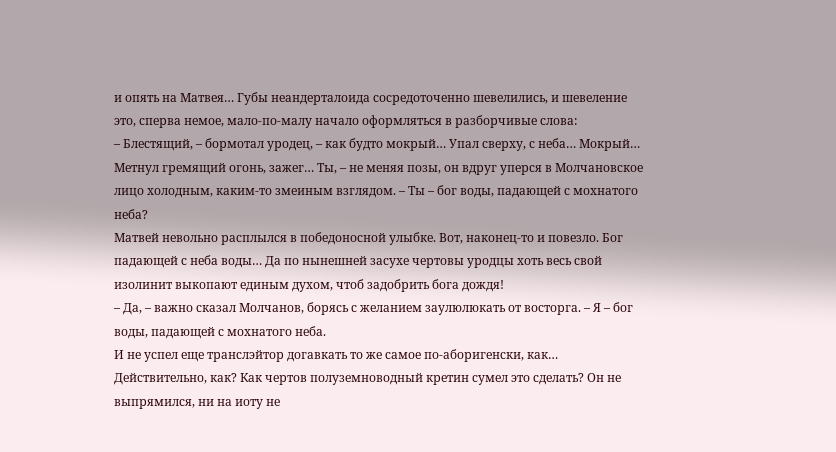и опять на Матвея… Губы неандерталоида сосредоточенно шевелились, и шевеление это, сперва немое, мало-по-малу начало оформляться в разборчивые слова:
– Блестящий, – бормотал уродец, – как будто мокрый… Упал сверху, с неба… Мокрый… Метнул гремящий огонь, зажег… Ты, – не меняя позы, он вдруг уперся в Молчановское лицо холодным, каким-то змеиным взглядом. – Ты – бог воды, падающей с мохнатого неба?
Матвей невольно расплылся в победоносной улыбке. Вот, наконец-то и повезло. Бог падающей с неба воды… Да по нынешней засухе чертовы уродцы хоть весь свой изолинит выкопают единым духом, чтоб задобрить бога дождя!
– Да, – важно сказал Молчанов, борясь с желанием заулюлюкать от восторга. – Я – бог воды, падающей с мохнатого неба.
И не успел еще транслэйтор догавкать то же самое по-аборигенски, как…
Действительно, как? Как чертов полуземноводный кретин сумел это сделать? Он не выпрямился, ни на иоту не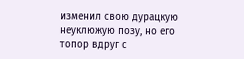изменил свою дурацкую неуклюжую позу, но его топор вдруг с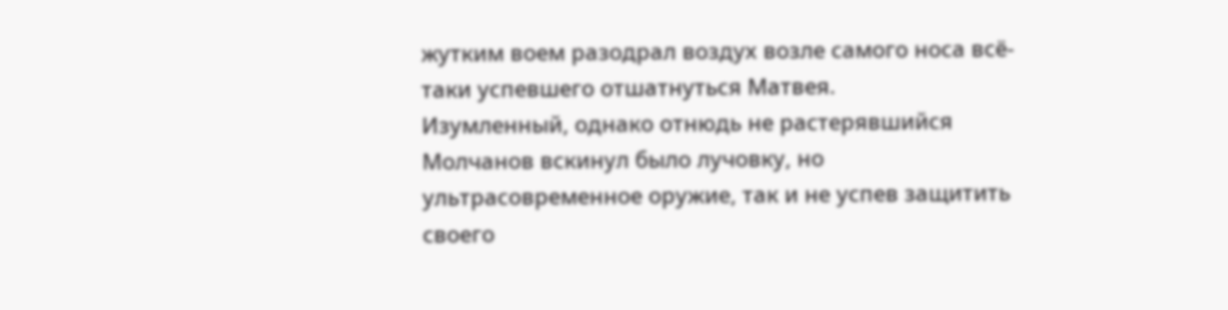жутким воем разодрал воздух возле самого носа всё-таки успевшего отшатнуться Матвея.
Изумленный, однако отнюдь не растерявшийся Молчанов вскинул было лучовку, но ультрасовременное оружие, так и не успев защитить своего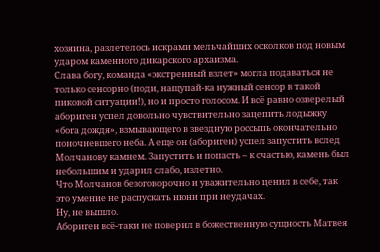хозяина, разлетелось искрами мельчайших осколков под новым ударом каменного дикарского архаизма.
Слава богу, команда «экстренный взлет» могла подаваться не только сенсорно (поди, нащупай-ка нужный сенсор в такой пиковой ситуации!), но и просто голосом. И всё равно озверелый абориген успел довольно чувствительно зацепить лодыжку «бога дождя», взмывающего в звездную россыпь окончательно поночневшего неба. А еще он (абориген) успел запустить вслед Молчанову камнем. Запустить и попасть – к счастью, камень был небольшим и ударил слабо, излетно.
Что Молчанов безоговорочно и уважительно ценил в себе, так это умение не распускать нюни при неудачах.
Ну, не вышло.
Абориген всё-таки не поверил в божественную сущность Матвея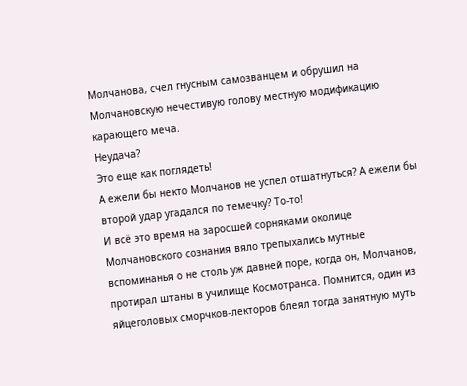Молчанова, счел гнусным самозванцем и обрушил на Молчановскую нечестивую голову местную модификацию карающего меча.
Неудача?
Это еще как поглядеть!
А ежели бы некто Молчанов не успел отшатнуться? А ежели бы второй удар угадался по темечку? То-то!
И всё это время на заросшей сорняками околице Молчановского сознания вяло трепыхались мутные вспоминанья о не столь уж давней поре, когда он, Молчанов, протирал штаны в училище Космотранса. Помнится, один из яйцеголовых сморчков-лекторов блеял тогда занятную муть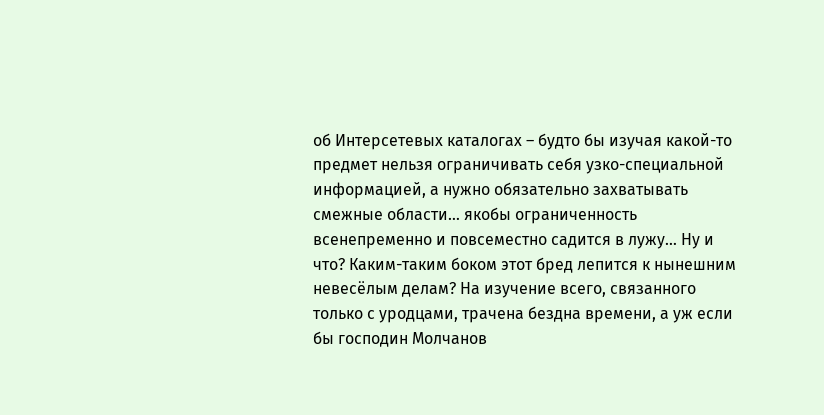об Интерсетевых каталогах – будто бы изучая какой-то предмет нельзя ограничивать себя узко-специальной информацией, а нужно обязательно захватывать смежные области… якобы ограниченность всенепременно и повсеместно садится в лужу… Ну и что? Каким-таким боком этот бред лепится к нынешним невесёлым делам? На изучение всего, связанного только с уродцами, трачена бездна времени, а уж если бы господин Молчанов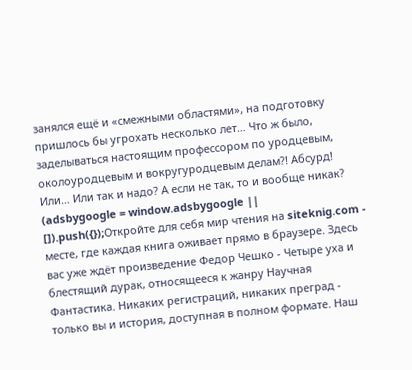занялся ещё и «смежными областями», на подготовку пришлось бы угрохать несколько лет… Что ж было, заделываться настоящим профессором по уродцевым, околоуродцевым и вокругуродцевым делам?! Абсурд! Или… Или так и надо? А если не так, то и вообще никак?
(adsbygoogle = window.adsbygoogle || []).push({});Откройте для себя мир чтения на siteknig.com - месте, где каждая книга оживает прямо в браузере. Здесь вас уже ждёт произведение Федор Чешко - Четыре уха и блестящий дурак, относящееся к жанру Научная Фантастика. Никаких регистраций, никаких преград - только вы и история, доступная в полном формате. Наш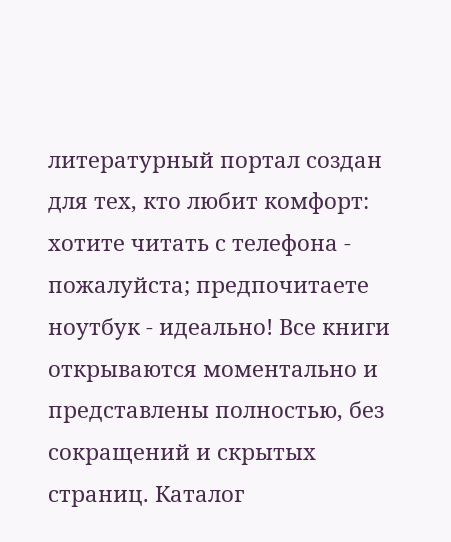литературный портал создан для тех, кто любит комфорт: хотите читать с телефона - пожалуйста; предпочитаете ноутбук - идеально! Все книги открываются моментально и представлены полностью, без сокращений и скрытых страниц. Каталог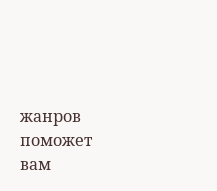жанров поможет вам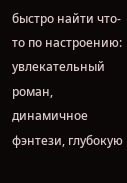быстро найти что-то по настроению: увлекательный роман, динамичное фэнтези, глубокую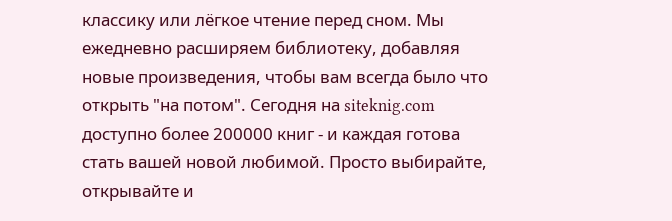классику или лёгкое чтение перед сном. Мы ежедневно расширяем библиотеку, добавляя новые произведения, чтобы вам всегда было что открыть "на потом". Сегодня на siteknig.com доступно более 200000 книг - и каждая готова стать вашей новой любимой. Просто выбирайте, открывайте и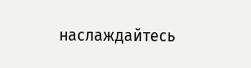наслаждайтесь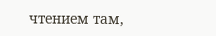чтением там,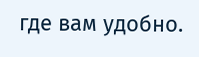где вам удобно.